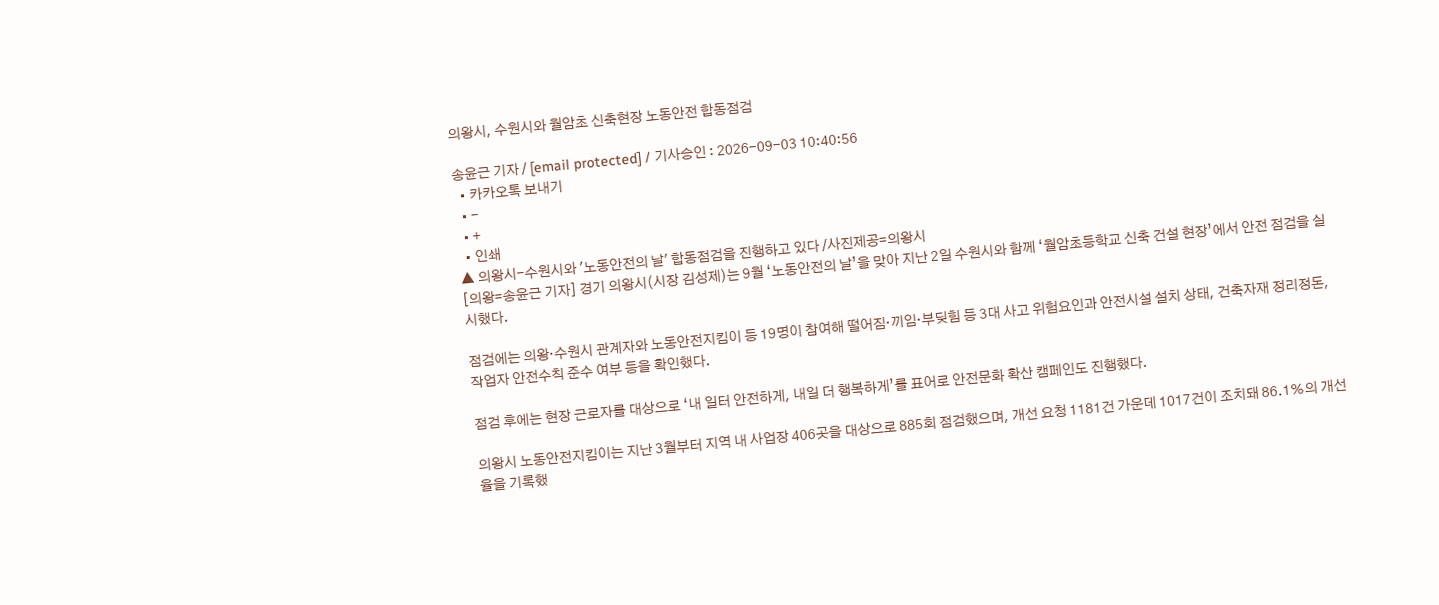의왕시, 수원시와 월암초 신축현장 노동안전 합동점검

송윤근 기자 / [email protected] / 기사승인 : 2026-09-03 10:40:56
  • 카카오톡 보내기
  • -
  • +
  • 인쇄
▲ 의왕시-수원시와 '노동안전의 날' 합동점검을 진행하고 있다 /사진제공=의왕시
[의왕=송윤근 기자] 경기 의왕시(시장 김성제)는 9월 ‘노동안전의 날’을 맞아 지난 2일 수원시와 함께 ‘월암초등학교 신축 건설 현장’에서 안전 점검을 실시했다.

점검에는 의왕·수원시 관계자와 노동안전지킴이 등 19명이 참여해 떨어짐·끼임·부딪힘 등 3대 사고 위험요인과 안전시설 설치 상태, 건축자재 정리정돈, 작업자 안전수칙 준수 여부 등을 확인했다.

점검 후에는 현장 근로자를 대상으로 ‘내 일터 안전하게, 내일 더 행복하게’를 표어로 안전문화 확산 캠페인도 진행했다.

의왕시 노동안전지킴이는 지난 3월부터 지역 내 사업장 406곳을 대상으로 885회 점검했으며, 개선 요청 1181건 가운데 1017건이 조치돼 86.1%의 개선율을 기록했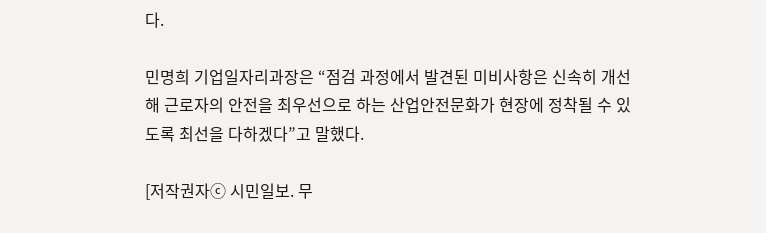다.

민명희 기업일자리과장은 “점검 과정에서 발견된 미비사항은 신속히 개선해 근로자의 안전을 최우선으로 하는 산업안전문화가 현장에 정착될 수 있도록 최선을 다하겠다”고 말했다.

[저작권자ⓒ 시민일보. 무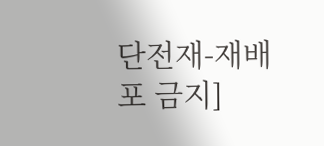단전재-재배포 금지]